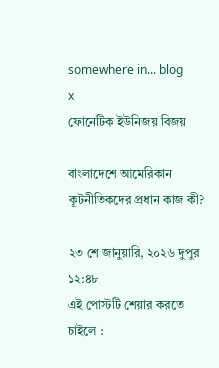somewhere in... blog
x
ফোনেটিক ইউনিজয় বিজয়

বাংলাদেশে আমেরিকান কূটনীতিকদের প্রধান কাজ কী?

২৩ শে জানুয়ারি, ২০২৬ দুপুর ১২:৪৮
এই পোস্টটি শেয়ার করতে চাইলে :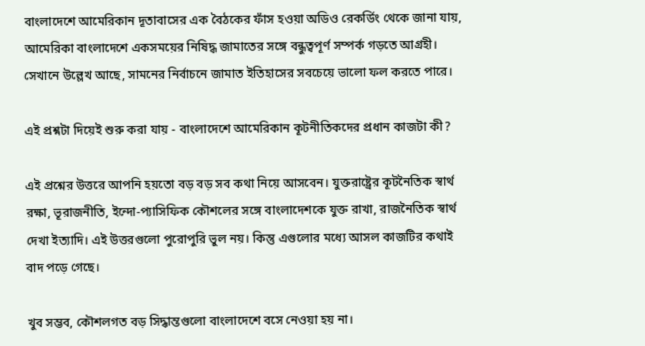বাংলাদেশে আমেরিকান দূতাবাসের এক বৈঠকের ফাঁস হওয়া অডিও রেকর্ডিং থেকে জানা যায়, আমেরিকা বাংলাদেশে একসময়ের নিষিদ্ধ জামাতের সঙ্গে বন্ধুত্বপূর্ণ সম্পর্ক গড়তে আগ্রহী। সেখানে উল্লেখ আছে, সামনের নির্বাচনে জামাত ইতিহাসের সবচেয়ে ভালো ফল করতে পারে।

এই প্রশ্নটা দিয়েই শুরু করা যায় - বাংলাদেশে আমেরিকান কূটনীতিকদের প্রধান কাজটা কী?

এই প্রশ্নের উত্তরে আপনি হয়তো বড় বড় সব কথা নিয়ে আসবেন। যুক্তরাষ্ট্রের কূটনৈতিক স্বার্থ রক্ষা, ভূরাজনীতি, ইন্দো-প্যাসিফিক কৌশলের সঙ্গে বাংলাদেশকে যুক্ত রাখা, রাজনৈতিক স্বার্থ দেখা ইত্যাদি। এই উত্তরগুলো পুরোপুরি ভুল নয়। কিন্তু এগুলোর মধ্যে আসল কাজটির কথাই বাদ পড়ে গেছে।

খুব সম্ভব, কৌশলগত বড় সিদ্ধান্তগুলো বাংলাদেশে বসে নেওয়া হয় না।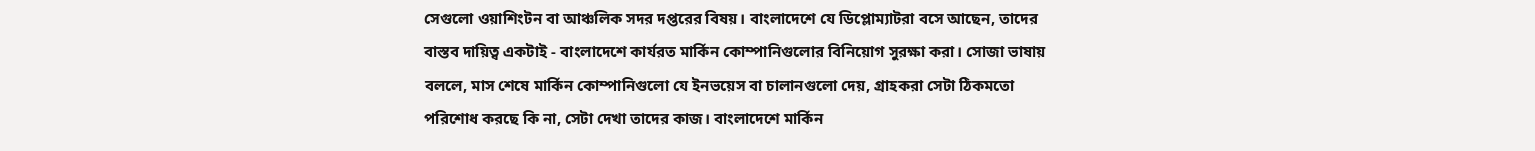সেগুলো ওয়াশিংটন বা আঞ্চলিক সদর দপ্তরের বিষয়। বাংলাদেশে যে ডিপ্লোম্যাটরা বসে আছেন, তাদের বাস্তব দায়িত্ব একটাই - বাংলাদেশে কার্যরত মার্কিন কোম্পানিগুলোর বিনিয়োগ সুরক্ষা করা। সোজা ভাষায় বললে, মাস শেষে মার্কিন কোম্পানিগুলো যে ইনভয়েস বা চালানগুলো দেয়, গ্রাহকরা সেটা ঠিকমতো পরিশোধ করছে কি না, সেটা দেখা তাদের কাজ। বাংলাদেশে মার্কিন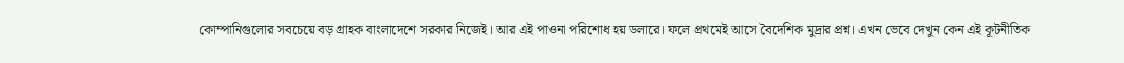কোম্পানিগুলোর সবচেয়ে বড় গ্রাহক বাংলাদেশে সরকার নিজেই। আর এই পাওনা পরিশোধ হয় ডলারে। ফলে প্রথমেই আসে বৈদেশিক মুদ্রার প্রশ্ন। এখন ভেবে দেখুন কেন এই কূটনীতিক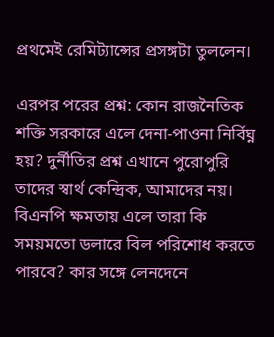প্রথমেই রেমিট্যান্সের প্রসঙ্গটা তুললেন।

এরপর পরের প্রশ্ন: কোন রাজনৈতিক শক্তি সরকারে এলে দেনা-পাওনা নির্বিঘ্ন হয়? দুর্নীতির প্রশ্ন এখানে পুরোপুরি তাদের স্বার্থ কেন্দ্রিক, আমাদের নয়। বিএনপি ক্ষমতায় এলে তারা কি সময়মতো ডলারে বিল পরিশোধ করতে পারবে? কার সঙ্গে লেনদেনে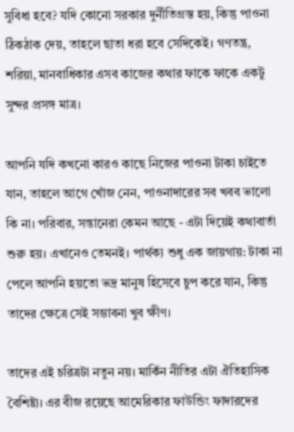সুবিধা হবে? যদি কোনো সরকার দুর্নীতিগ্রস্ত হয়, কিন্তু পাওনা ঠিকঠাক দেয়, তাহলে ছাতা ধরা হবে সেদিকেই। গণতন্ত্র, শরিয়া, মানবাধিকার এসব কাজের কথার ফাকে ফাকে একটু সুন্দর প্রসঙ্গ মাত্র।

আপনি যদি কখনো কারও কাছে নিজের পাওনা টাকা চাইতে যান, তাহলে আগে খোঁজ নেন, পাওনাদারের সব খবব ভালো কি না। পরিবার, সন্তানেরা কেমন আছে - এটা দিয়েই কথাবার্তা শুরু হয়। এখানেও তেমনই। পার্থক্য শুধু এক জায়গায়: টাকা না পেলে আপনি হয়তো ভদ্র মানুষ হিসেবে চুপ করে যান, কিন্তু তাদের ক্ষেত্রে সেই সম্ভাবনা খুব ক্ষীণ।

তাদের এই চরিত্রটা নতুন নয়। মার্কিন নীতির এটা ঐতিহাসিক বৈশিষ্ট্য। এর বীজ রয়েছে আমেরিকার ফাউন্ডিং ফাদারদের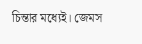চিন্তার মধ্যেই। জেমস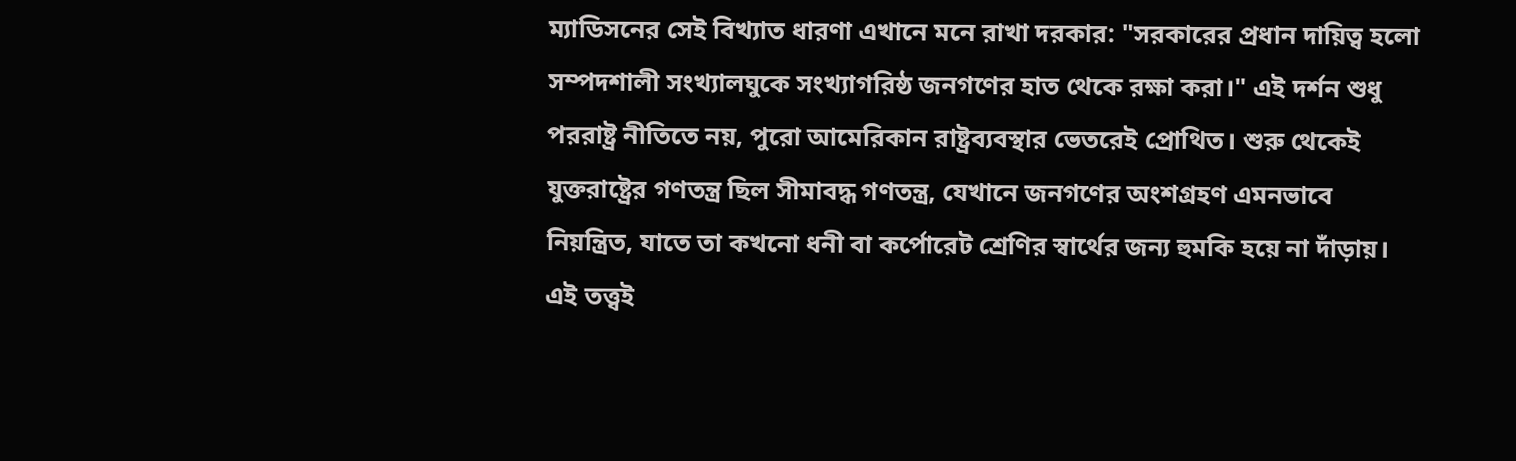ম্যাডিসনের সেই বিখ্যাত ধারণা এখানে মনে রাখা দরকার: "সরকারের প্রধান দায়িত্ব হলো সম্পদশালী সংখ্যালঘুকে সংখ্যাগরিষ্ঠ জনগণের হাত থেকে রক্ষা করা।" এই দর্শন শুধু পররাষ্ট্র নীতিতে নয়, পুরো আমেরিকান রাষ্ট্রব্যবস্থার ভেতরেই প্রোথিত। শুরু থেকেই যুক্তরাষ্ট্রের গণতন্ত্র ছিল সীমাবদ্ধ গণতন্ত্র, যেখানে জনগণের অংশগ্রহণ এমনভাবে নিয়ন্ত্রিত, যাতে তা কখনো ধনী বা কর্পোরেট শ্রেণির স্বার্থের জন্য হুমকি হয়ে না দাঁড়ায়। এই তত্ত্বই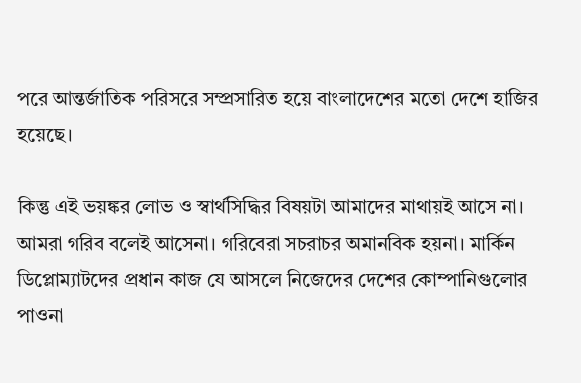পরে আন্তর্জাতিক পরিসরে সম্প্রসারিত হয়ে বাংলাদেশের মতো দেশে হাজির হয়েছে।

কিন্তু এই ভয়ঙ্কর লোভ ও স্বার্থসিদ্ধির বিষয়টা আমাদের মাথায়ই আসে না। আমরা গরিব বলেই আসেনা। গরিবেরা সচরাচর অমানবিক হয়না। মার্কিন ডিপ্লোম্যাটদের প্রধান কাজ যে আসলে নিজেদের দেশের কোম্পানিগুলোর পাওনা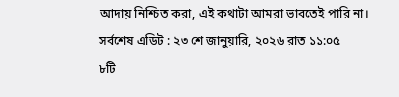আদায় নিশ্চিত করা, এই কথাটা আমরা ভাবতেই পারি না।
সর্বশেষ এডিট : ২৩ শে জানুয়ারি, ২০২৬ রাত ১১:০৫
৮টি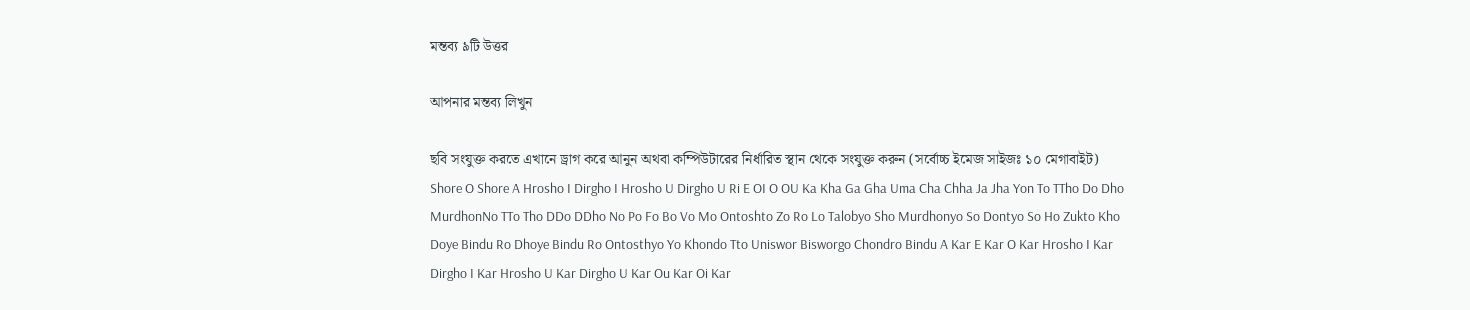মন্তব্য ৯টি উত্তর

আপনার মন্তব্য লিখুন

ছবি সংযুক্ত করতে এখানে ড্রাগ করে আনুন অথবা কম্পিউটারের নির্ধারিত স্থান থেকে সংযুক্ত করুন (সর্বোচ্চ ইমেজ সাইজঃ ১০ মেগাবাইট)
Shore O Shore A Hrosho I Dirgho I Hrosho U Dirgho U Ri E OI O OU Ka Kha Ga Gha Uma Cha Chha Ja Jha Yon To TTho Do Dho MurdhonNo TTo Tho DDo DDho No Po Fo Bo Vo Mo Ontoshto Zo Ro Lo Talobyo Sho Murdhonyo So Dontyo So Ho Zukto Kho Doye Bindu Ro Dhoye Bindu Ro Ontosthyo Yo Khondo Tto Uniswor Bisworgo Chondro Bindu A Kar E Kar O Kar Hrosho I Kar Dirgho I Kar Hrosho U Kar Dirgho U Kar Ou Kar Oi Kar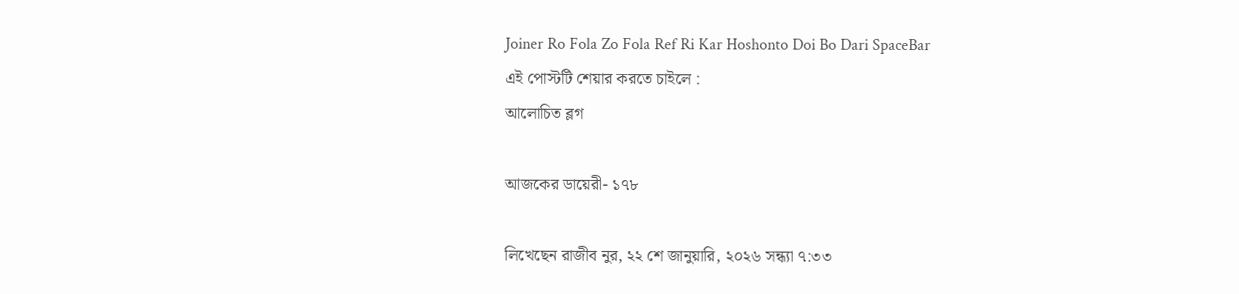Joiner Ro Fola Zo Fola Ref Ri Kar Hoshonto Doi Bo Dari SpaceBar
এই পোস্টটি শেয়ার করতে চাইলে :
আলোচিত ব্লগ

আজকের ডায়েরী- ১৭৮

লিখেছেন রাজীব নুর, ২২ শে জানুয়ারি, ২০২৬ সন্ধ্যা ৭:৩৩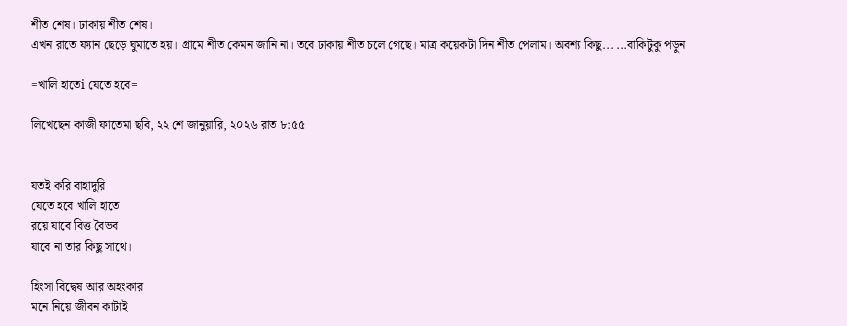শীত শেষ। ঢাকায় শীত শেষ।
এখন রাতে ফ্যান ছেড়ে ঘুমাতে হয়। গ্রামে শীত কেমন জানি না। তবে ঢাকায় শীত চলে গেছে। মাত্র কয়েকটা দিন শীত পেলাম। অবশ্য কিছু... ...বাকিটুকু পড়ুন

=খালি হাতেi যেতে হবে=

লিখেছেন কাজী ফাতেমা ছবি, ২২ শে জানুয়ারি, ২০২৬ রাত ৮:৫৫


যতই করি বাহাদুরি
যেতে হবে খালি হাতে
রয়ে যাবে বিত্ত বৈভব
যাবে না তার কিছু সাথে।

হিংসা বিদ্বেষ আর অহংকার
মনে নিয়ে জীবন কাটাই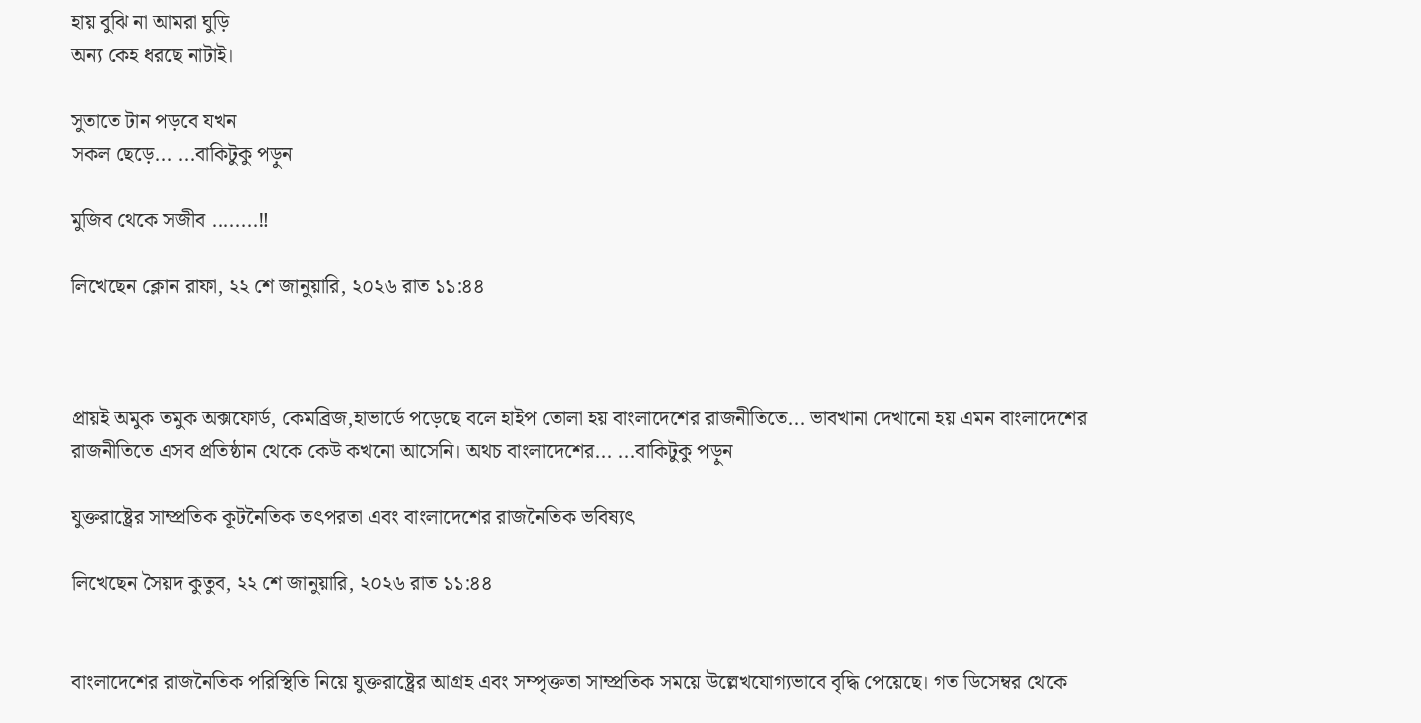হায় বুঝি না আমরা ঘুড়ি
অন্য কেহ ধরছে নাটাই।

সুতাতে টান পড়বে যখন
সকল ছেড়ে... ...বাকিটুকু পড়ুন

মুজিব থেকে সজীব ........‼

লিখেছেন ক্লোন রাফা, ২২ শে জানুয়ারি, ২০২৬ রাত ১১:৪৪



প্রায়ই অমুক তমুক অক্সফোর্ড, কেমব্রিজ,হাভার্ডে পড়েছে বলে হাইপ তোলা হয় বাংলাদেশের রাজনীতিতে... ভাবখানা দেখানো হয় এমন বাংলাদেশের রাজনীতিতে এসব প্রতিষ্ঠান থেকে কেউ কখনো আসেনি। অথচ বাংলাদেশের... ...বাকিটুকু পড়ুন

যুক্তরাষ্ট্রের সাম্প্রতিক কূটনৈতিক তৎপরতা এবং বাংলাদেশের রাজনৈতিক ভবিষ্যৎ

লিখেছেন সৈয়দ কুতুব, ২২ শে জানুয়ারি, ২০২৬ রাত ১১:৪৪


বাংলাদেশের রাজনৈতিক পরিস্থিতি নিয়ে যুক্তরাষ্ট্রের আগ্রহ এবং সম্পৃক্ততা সাম্প্রতিক সময়ে উল্লেখযোগ্যভাবে বৃদ্ধি পেয়েছে। গত ডিসেম্বর থেকে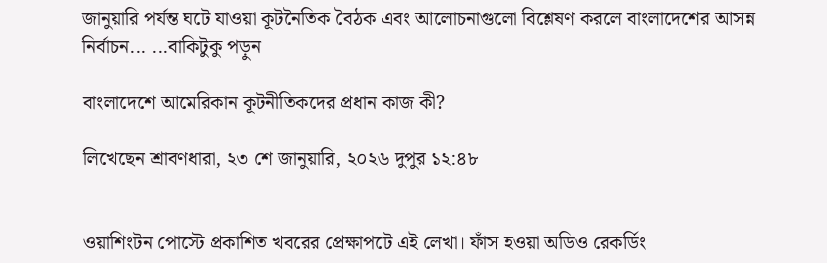জানুয়ারি পর্যন্ত ঘটে যাওয়া কূটনৈতিক বৈঠক এবং আলোচনাগুলো বিশ্লেষণ করলে বাংলাদেশের আসন্ন নির্বাচন... ...বাকিটুকু পড়ুন

বাংলাদেশে আমেরিকান কূটনীতিকদের প্রধান কাজ কী?

লিখেছেন শ্রাবণধারা, ২৩ শে জানুয়ারি, ২০২৬ দুপুর ১২:৪৮


ওয়াশিংটন পোস্টে প্রকাশিত খবরের প্রেক্ষাপটে এই লেখা। ফাঁস হওয়া অডিও রেকর্ডিং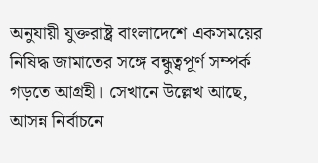অনুযায়ী যুক্তরাষ্ট্র বাংলাদেশে একসময়ের নিষিদ্ধ জামাতের সঙ্গে বন্ধুত্বপূর্ণ সম্পর্ক গড়তে আগ্রহী। সেখানে উল্লেখ আছে, আসন্ন নির্বাচনে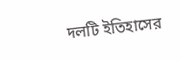দলটি ইতিহাসের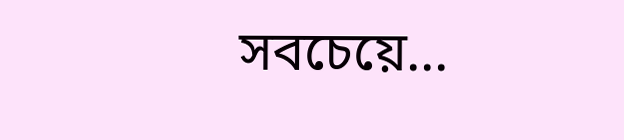সবচেয়ে...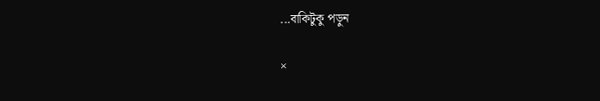...বাকিটুকু পড়ুন

×